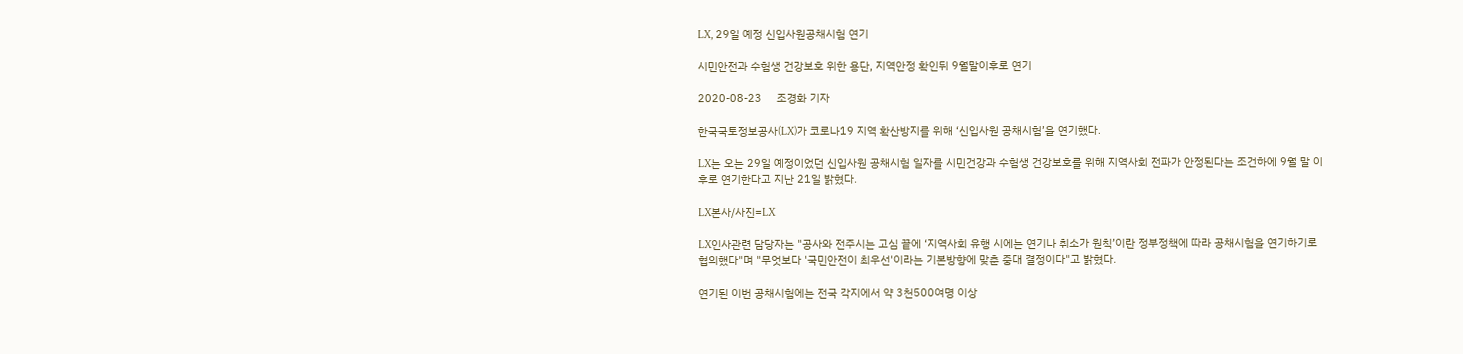LX, 29일 예정 신입사원공채시험 연기

시민안전과 수험생 건강보호 위한 용단, 지역안정 확인뒤 9월말이후로 연기

2020-08-23     조경화 기자

한국국토정보공사(LX)가 코로나19 지역 확산방지를 위해 ‘신입사원 공채시험’을 연기했다.

LX는 오는 29일 예정이었던 신입사원 공채시험 일자를 시민건강과 수험생 건강보호를 위해 지역사회 전파가 안정된다는 조건하에 9월 말 이후로 연기한다고 지난 21일 밝혔다.

LX본사/사진=LX

LX인사관련 담당자는 "공사와 전주시는 고심 끝에 ‘지역사회 유행 시에는 연기나 취소가 원칙’이란 정부정책에 따라 공채시험을 연기하기로 협의했다"며 "무엇보다 '국민안전이 최우선'이라는 기본방향에 맞춘 중대 결정이다"고 밝혔다.

연기된 이번 공채시험에는 전국 각지에서 약 3천500여명 이상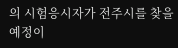의 시험응시자가 전주시를 찾을 예정이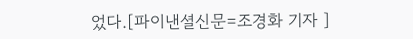었다.[파이낸셜신문=조경화 기자 ]